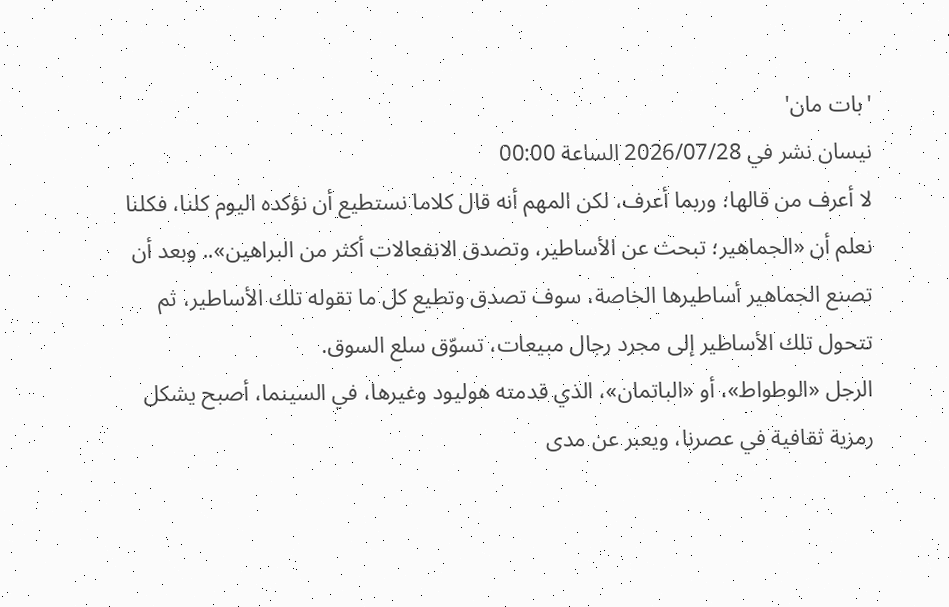'بات مان'
نيسان نشر في 2026/07/28 الساعة 00:00
لا أعرف من قالها؛ وربما أعرف، لكن المهم أنه قال كلاما نستطيع أن نؤكده اليوم كلنا، فكلنا نعلم أن «الجماهير؛ تبحث عن الأساطير، وتصدق الانفعالات أكثر من البراهين».. وبعد أن تصنع الجماهير أساطيرها الخاصة، سوف تصدق وتطيع كل ما تقوله تلك الأساطير، ثم تتحول تلك الأساطير إلى مجرد رجال مبيعات، تسوّق سلع السوق.
الرجل «الوطواط»، أو «الباتمان»، الذي قدمته هوليود وغيرها، في السينما، أصبح يشكل رمزية ثقافية في عصرنا، ويعبر عن مدى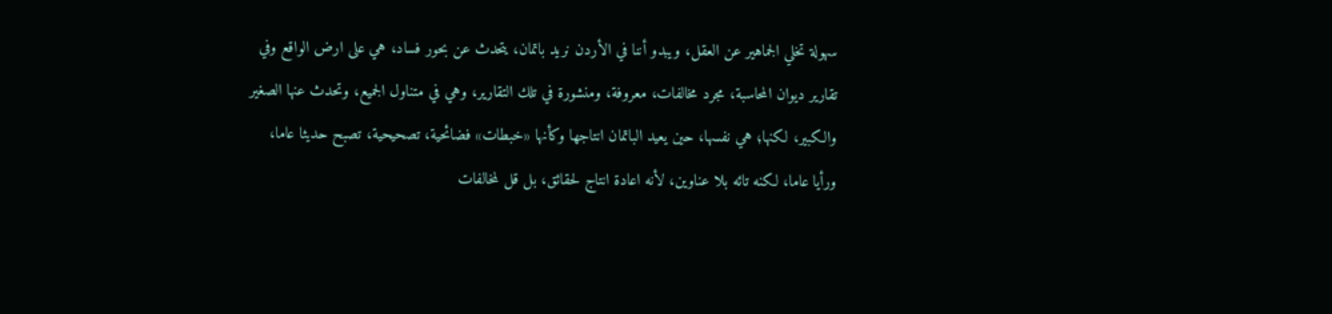سهولة تخلي الجماهير عن العقل، ويبدو أننا في الأردن نريد باتمان، يتحدث عن بحور فساد، هي على ارض الواقع وفي تقارير ديوان المحاسبة، مجرد مخالفات، معروفة، ومنشورة في تلك التقارير، وهي في متناول الجميع، وتحدث عنها الصغير والكبير، لكنها؛ هي نفسها، حين يعيد الباتمان انتاجها وكأنها «خبطات» فضائحية، تصحيحية، تصبح حديثا عاما، ورأيا عاما، لكنه تائه بلا عناوين، لأنه اعادة انتاج لحقائق، بل قل لمخالفات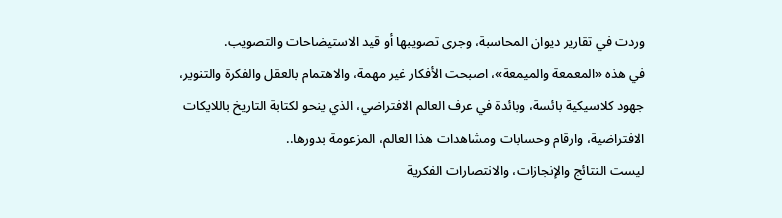وردت في تقارير ديوان المحاسبة، وجرى تصويبها أو قيد الاستيضاحات والتصويب.
في هذه «المعمعة والميمعة»، اصبحت الأفكار غير مهمة، والاهتمام بالعقل والفكرة والتنوير، جهود كلاسيكية بائسة، وبائدة في عرف العالم الافتراضي، الذي ينحو لكتابة التاريخ باللايكات الافتراضية، وارقام وحسابات ومشاهدات هذا العالم، المزعومة بدورها..
ليست النتائج والإنجازات، والانتصارات الفكرية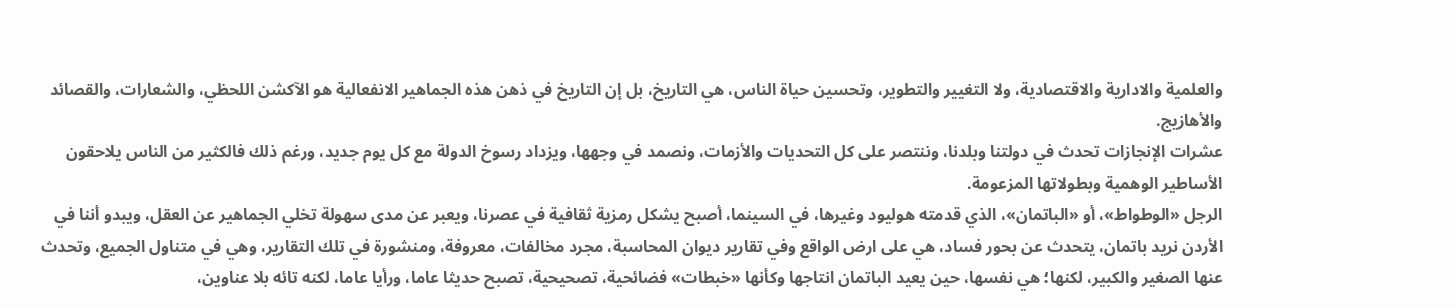والعلمية والادارية والاقتصادية، ولا التغيير والتطوير، وتحسين حياة الناس، هي التاريخ، بل إن التاريخ في ذهن هذه الجماهير الانفعالية هو الآكشن اللحظي، والشعارات، والقصائد والأهازيج.
عشرات الإنجازات تحدث في دولتنا وبلدنا، وننتصر على كل التحديات والأزمات، ونصمد في وجهها، ويزداد رسوخ الدولة مع كل يوم جديد، ورغم ذلك فالكثير من الناس يلاحقون الأساطير الوهمية وبطولاتها المزعومة.
الرجل «الوطواط»، أو «الباتمان»، الذي قدمته هوليود وغيرها، في السينما، أصبح يشكل رمزية ثقافية في عصرنا، ويعبر عن مدى سهولة تخلي الجماهير عن العقل، ويبدو أننا في الأردن نريد باتمان، يتحدث عن بحور فساد، هي على ارض الواقع وفي تقارير ديوان المحاسبة، مجرد مخالفات، معروفة، ومنشورة في تلك التقارير، وهي في متناول الجميع، وتحدث عنها الصغير والكبير، لكنها؛ هي نفسها، حين يعيد الباتمان انتاجها وكأنها «خبطات» فضائحية، تصحيحية، تصبح حديثا عاما، ورأيا عاما، لكنه تائه بلا عناوين،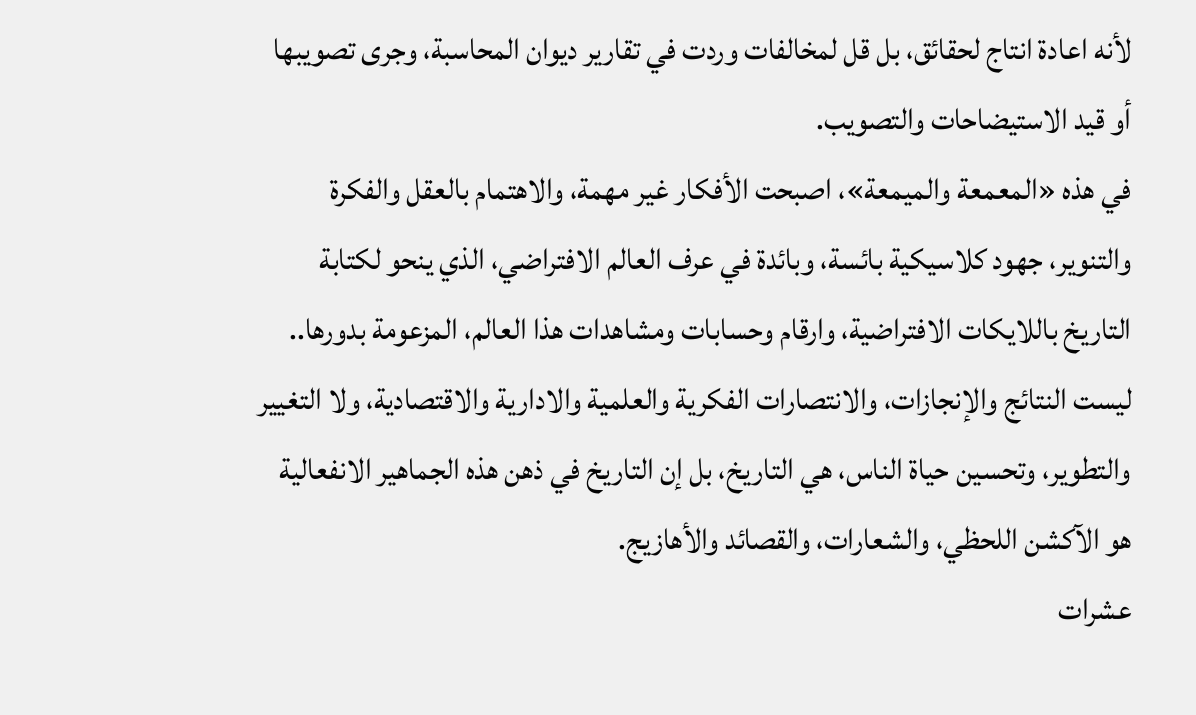لأنه اعادة انتاج لحقائق، بل قل لمخالفات وردت في تقارير ديوان المحاسبة، وجرى تصويبها أو قيد الاستيضاحات والتصويب.
في هذه «المعمعة والميمعة»، اصبحت الأفكار غير مهمة، والاهتمام بالعقل والفكرة والتنوير، جهود كلاسيكية بائسة، وبائدة في عرف العالم الافتراضي، الذي ينحو لكتابة التاريخ باللايكات الافتراضية، وارقام وحسابات ومشاهدات هذا العالم، المزعومة بدورها..
ليست النتائج والإنجازات، والانتصارات الفكرية والعلمية والادارية والاقتصادية، ولا التغيير والتطوير، وتحسين حياة الناس، هي التاريخ، بل إن التاريخ في ذهن هذه الجماهير الانفعالية هو الآكشن اللحظي، والشعارات، والقصائد والأهازيج.
عشرات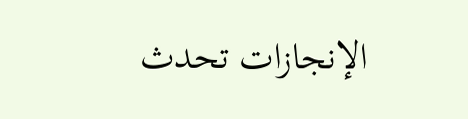الإنجازات تحدث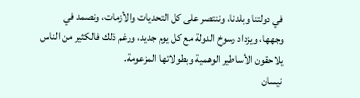في دولتنا وبلدنا، وننتصر على كل التحديات والأزمات، ونصمد في وجهها، ويزداد رسوخ الدولة مع كل يوم جديد، ورغم ذلك فالكثير من الناس يلاحقون الأساطير الوهمية وبطولاتها المزعومة.
نيسان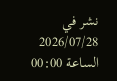نشر في 2026/07/28 الساعة 00:00